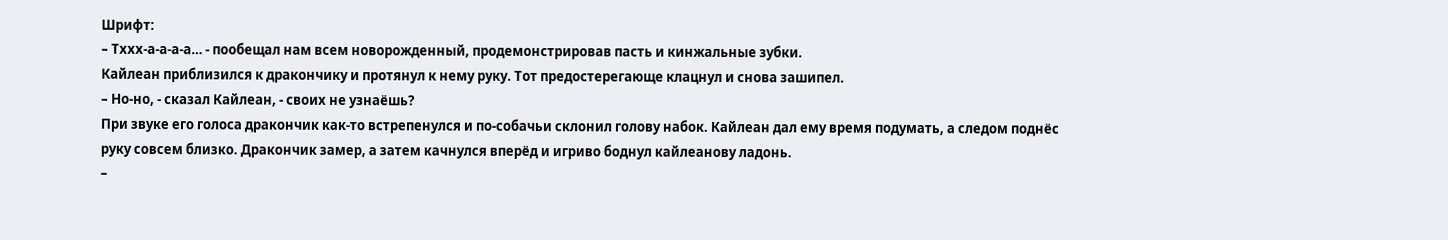Шрифт:
– Тххх-а-а-а-а… - пообещал нам всем новорожденный, продемонстрировав пасть и кинжальные зубки.
Кайлеан приблизился к дракончику и протянул к нему руку. Тот предостерегающе клацнул и снова зашипел.
– Но-но, - сказал Кайлеан, - своих не узнаёшь?
При звуке его голоса дракончик как-то встрепенулся и по-собачьи склонил голову набок. Кайлеан дал ему время подумать, а следом поднёс руку совсем близко. Дракончик замер, а затем качнулся вперёд и игриво боднул кайлеанову ладонь.
–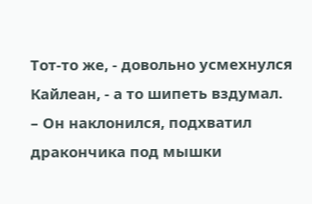Тот-то же, - довольно усмехнулся Кайлеан, - а то шипеть вздумал.
– Он наклонился, подхватил дракончика под мышки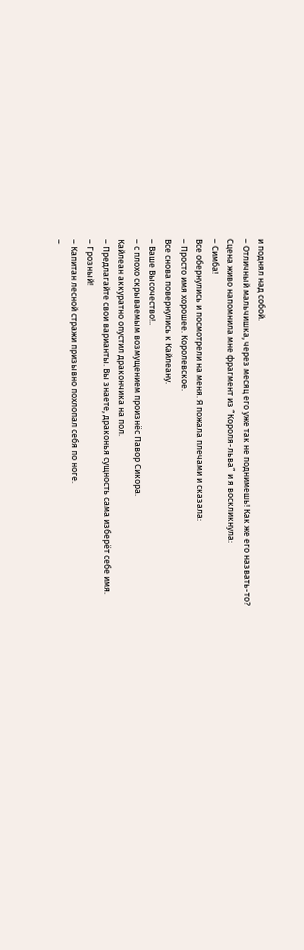и поднял над собой.
– Отличный мальчишка, через месяц его уже так не поднимешь! Как же его назвать-то?
Сцена живо напомнила мне фрагмент из “Короля-льва” и я воскликнула:
– Симба!
Все обернулись и посмотрели на меня. Я пожала плечами и сказала:
– Просто имя хорошее. Королевское.
Все снова повернулись к Кайлеану.
– Ваше Высочество!..
– с плохо скрываемым возмущением произнёс Павор Сикора.
Кайлеан аккуратно опустил дракончика на пол.
– Предлагайте свои варианты. Вы знаете, драконья сущность сама изберёт себе имя.
– Грозный!
– Капитан лесной стражи призывно похлопал себя по ноге.
–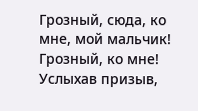Грозный, сюда, ко мне, мой мальчик! Грозный, ко мне!
Услыхав призыв,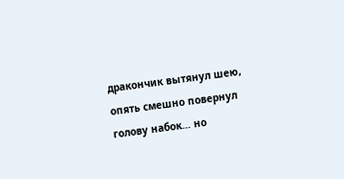дракончик вытянул шею, опять смешно повернул голову набок… но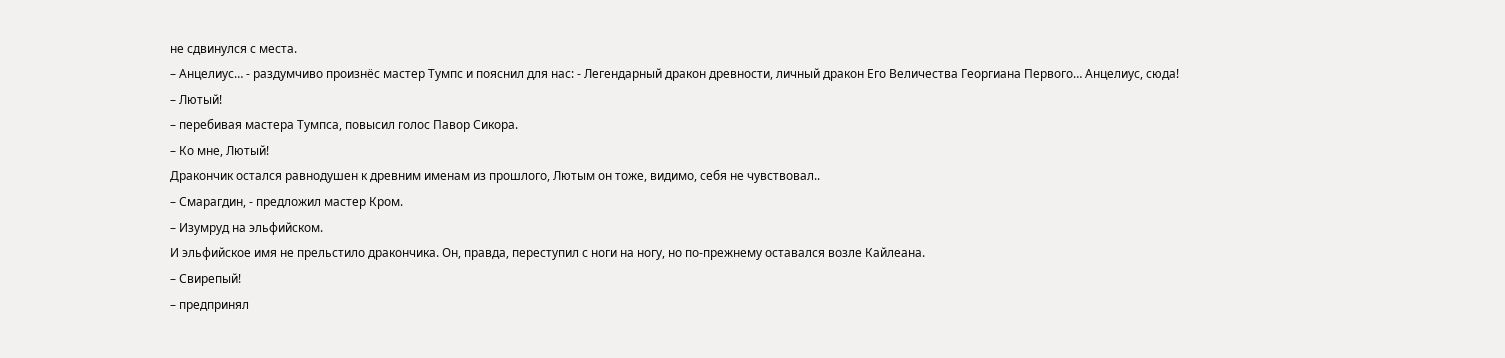не сдвинулся с места.
– Анцелиус… - раздумчиво произнёс мастер Тумпс и пояснил для нас: - Легендарный дракон древности, личный дракон Его Величества Георгиана Первого… Анцелиус, сюда!
– Лютый!
– перебивая мастера Тумпса, повысил голос Павор Сикора.
– Ко мне, Лютый!
Дракончик остался равнодушен к древним именам из прошлого, Лютым он тоже, видимо, себя не чувствовал..
– Смарагдин, - предложил мастер Кром.
– Изумруд на эльфийском.
И эльфийское имя не прельстило дракончика. Он, правда, переступил с ноги на ногу, но по-прежнему оставался возле Кайлеана.
– Свирепый!
– предпринял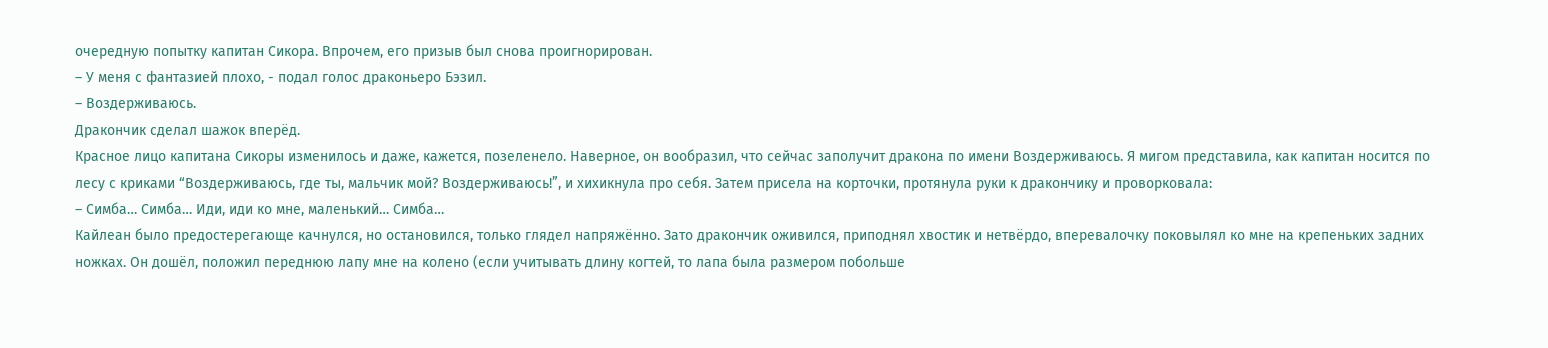очередную попытку капитан Сикора. Впрочем, его призыв был снова проигнорирован.
– У меня с фантазией плохо, - подал голос драконьеро Бэзил.
– Воздерживаюсь.
Дракончик сделал шажок вперёд.
Красное лицо капитана Сикоры изменилось и даже, кажется, позеленело. Наверное, он вообразил, что сейчас заполучит дракона по имени Воздерживаюсь. Я мигом представила, как капитан носится по лесу с криками “Воздерживаюсь, где ты, мальчик мой? Воздерживаюсь!”, и хихикнула про себя. Затем присела на корточки, протянула руки к дракончику и проворковала:
– Симба… Симба… Иди, иди ко мне, маленький… Симба…
Кайлеан было предостерегающе качнулся, но остановился, только глядел напряжённо. Зато дракончик оживился, приподнял хвостик и нетвёрдо, вперевалочку поковылял ко мне на крепеньких задних ножках. Он дошёл, положил переднюю лапу мне на колено (если учитывать длину когтей, то лапа была размером побольше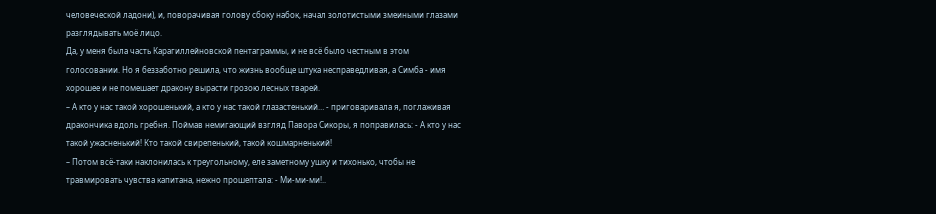человеческой ладони), и, поворачивая голову сбоку набок, начал золотистыми змеиными глазами разглядывать моё лицо.
Да, у меня была часть Карагиллейновской пентаграммы, и не всё было честным в этом голосовании. Но я беззаботно решила, что жизнь вообще штука несправедливая, а Симба - имя хорошее и не помешает дракону вырасти грозою лесных тварей.
– А кто у нас такой хорошенький, а кто у нас такой глазастенький… - приговаривала я, поглаживая дракончика вдоль гребня. Поймав немигающий взгляд Павора Сикоры, я поправилась: - А кто у нас такой ужасненький! Кто такой свирепенький, такой кошмарненький!
– Потом всё-таки наклонилась к треугольному, еле заметному ушку и тихонько, чтобы не травмировать чувства капитана, нежно прошептала: - Ми-ми-ми!..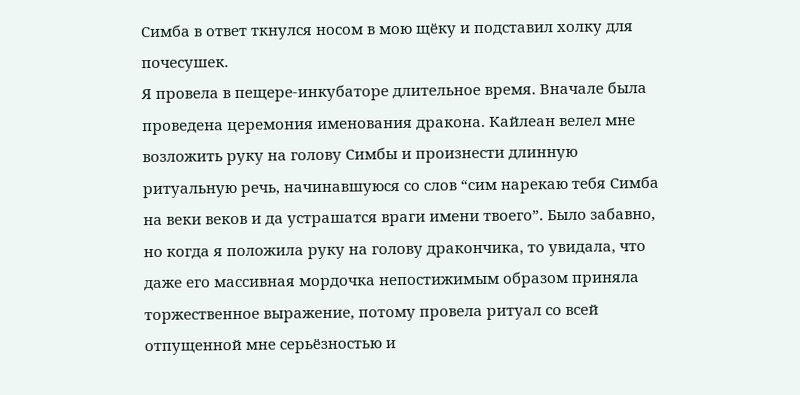Симба в ответ ткнулся носом в мою щёку и подставил холку для почесушек.
Я провела в пещере-инкубаторе длительное время. Вначале была проведена церемония именования дракона. Кайлеан велел мне возложить руку на голову Симбы и произнести длинную ритуальную речь, начинавшуюся со слов “сим нарекаю тебя Симба на веки веков и да устрашатся враги имени твоего”. Было забавно, но когда я положила руку на голову дракончика, то увидала, что даже его массивная мордочка непостижимым образом приняла торжественное выражение, потому провела ритуал со всей отпущенной мне серьёзностью и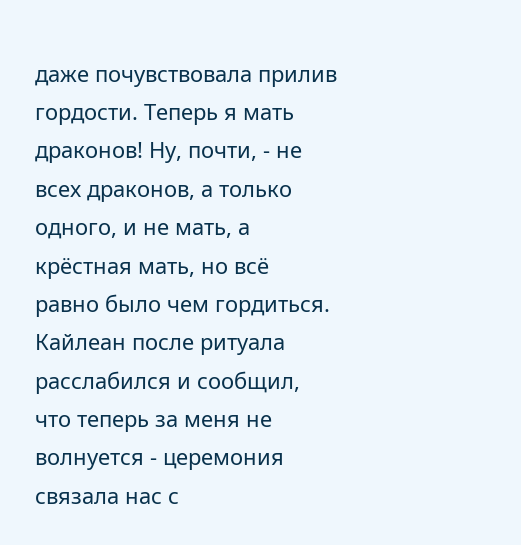даже почувствовала прилив гордости. Теперь я мать драконов! Ну, почти, - не всех драконов, а только одного, и не мать, а крёстная мать, но всё равно было чем гордиться.
Кайлеан после ритуала расслабился и сообщил, что теперь за меня не волнуется - церемония связала нас с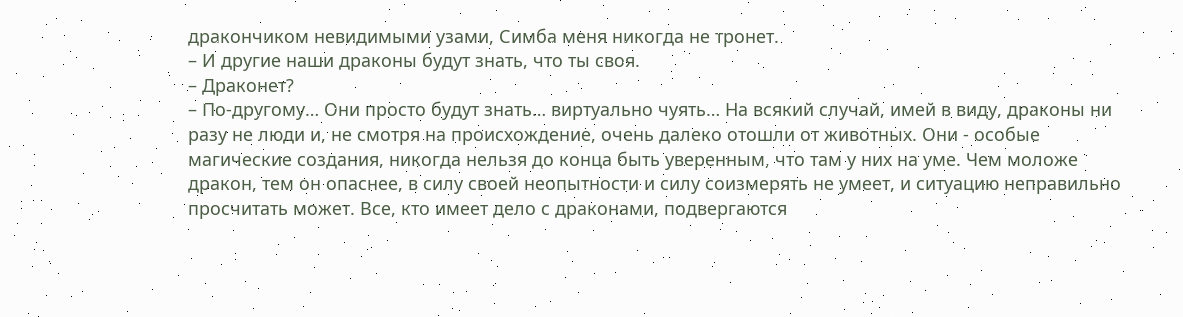дракончиком невидимыми узами, Симба меня никогда не тронет.
– И другие наши драконы будут знать, что ты своя.
– Драконет?
– По-другому… Они просто будут знать… виртуально чуять… На всякий случай, имей в виду, драконы ни разу не люди и, не смотря на происхождение, очень далеко отошли от животных. Они - особые магические создания, никогда нельзя до конца быть уверенным, что там у них на уме. Чем моложе дракон, тем он опаснее, в силу своей неопытности и силу соизмерять не умеет, и ситуацию неправильно просчитать может. Все, кто имеет дело с драконами, подвергаются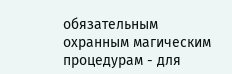обязательным охранным магическим процедурам - для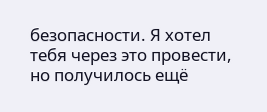безопасности. Я хотел тебя через это провести, но получилось ещё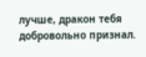лучше, дракон тебя добровольно признал.